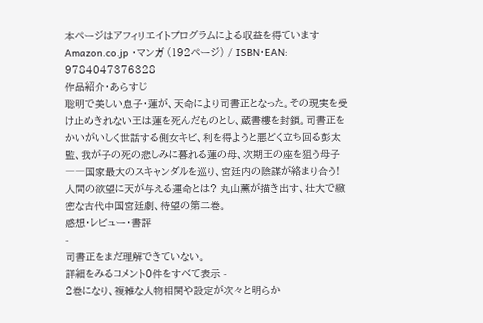本ページはアフィリエイトプログラムによる収益を得ています
Amazon.co.jp ・マンガ (192ページ) / ISBN・EAN: 9784047376328
作品紹介・あらすじ
聡明で美しい息子・蓮が、天命により司書正となった。その現実を受け止めきれない王は蓮を死んだものとし、蔵書樓を封鎖。司書正をかいがいしく世話する側女キビ、利を得ようと悪どく立ち回る彭太監、我が子の死の悲しみに暮れる蓮の母、次期王の座を狙う母子――国家最大のスキャンダルを巡り、宮廷内の陰謀が絡まり合う!
人間の欲望に天が与える運命とは? 丸山薫が描き出す、壮大で緻密な古代中国宮廷劇、待望の第二巻。
感想・レビュー・書評
-
司書正をまだ理解できていない。
詳細をみるコメント0件をすべて表示 -
2巻になり、複雑な人物相関や設定が次々と明らか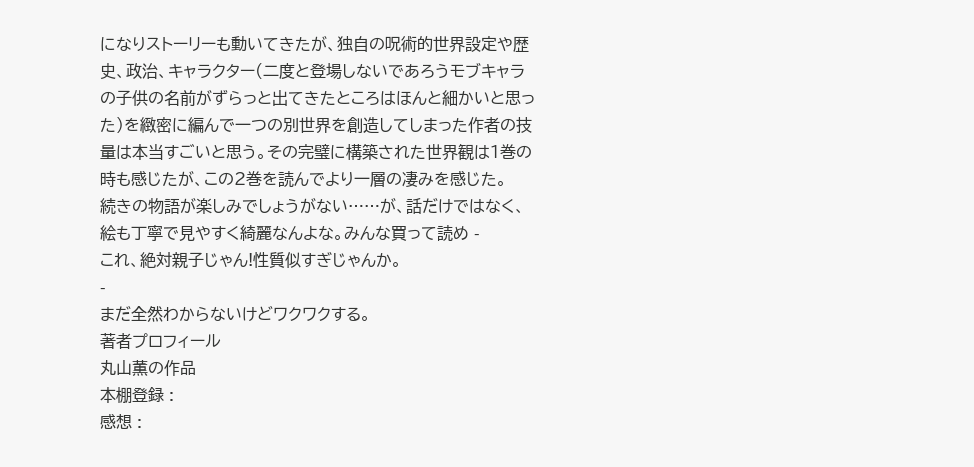になりストーリーも動いてきたが、独自の呪術的世界設定や歴史、政治、キャラクター(二度と登場しないであろうモブキャラの子供の名前がずらっと出てきたところはほんと細かいと思った)を緻密に編んで一つの別世界を創造してしまった作者の技量は本当すごいと思う。その完璧に構築された世界観は1巻の時も感じたが、この2巻を読んでより一層の凄みを感じた。
続きの物語が楽しみでしょうがない……が、話だけではなく、絵も丁寧で見やすく綺麗なんよな。みんな買って読め -
これ、絶対親子じゃん!性質似すぎじゃんか。
-
まだ全然わからないけどワクワクする。
著者プロフィール
丸山薫の作品
本棚登録 :
感想 :